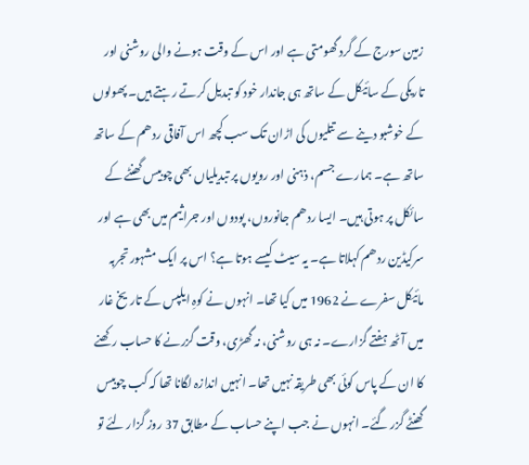زمین سورج کے گرد گھومتی ہے اور اس کے وقت ہونے والی روشنی اور تاریکی کے سائیکل کے ساتھ ہی جاندار خود کو تبدیل کرتے رہتے ہیں۔ پھولوں کے خوشبو دینے سے تتلیوں کی اڑان تک سب کچھ اس آفاقی ردھم کے ساتھ ساتھ ہے۔ ہمارے جسم، ذہنی اور رویوں پر تبدیلیاں بھی چوبیس گھنٹے کے سائکل پر ہوتی ہیں۔ ایسا ردھم جانوروں، پودوں اور جراثیم میں بھی ہے اور سرکیڈین ردھم کہلاتا ہے۔ یہ سیٹ کیسے ہوتا ہے؟ اس پر ایک مشہور تجربہ مائیکل سفرے نے 1962 میں کیا تھا۔ انہوں نے کوہِ ایلپس کے تاریخ غار میں آٹھ ہفتے گزارے۔ نہ ہی روشنی، نہ گھڑی، وقت گزرنے کا حساب رکھنے کا ان کے پاس کوئی بھی طریقہ نہیں تھا۔ انہیں اندازہ لگانا تھا کہ کب چوبیس گھنٹے گزر گئے۔ انہوں نے جب اپنے حساب کے مطابق 37 روز گزار لئے تو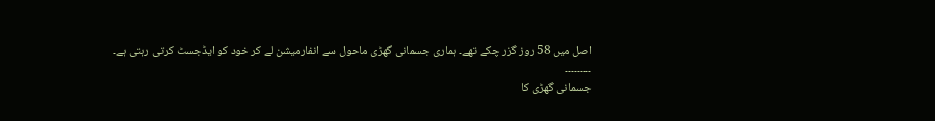اصل میں 58 روز گزر چکے تھے۔ ہماری جسمانی گھڑی ماحول سے انفارمیشن لے کر خود کو ایڈجسٹ کرتی رہتی ہے۔
۔۔۔۔۔۔۔۔۔
جسمانی گھڑی کا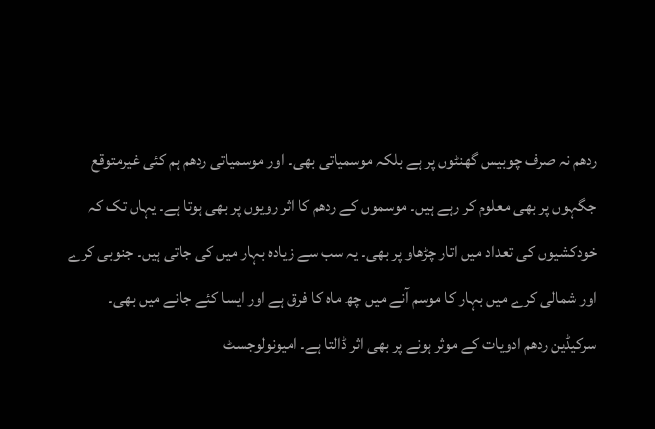ردھم نہ صرف چوبیس گھنٹوں پر ہے بلکہ موسمیاتی بھی۔ اور موسمیاتی ردھم ہم کئی غیرمتوقع جگہوں پر بھی معلوم کر رہے ہیں۔ موسموں کے ردھم کا اثر رویوں پر بھی ہوتا ہے۔ یہاں تک کہ خودکشیوں کی تعداد میں اتار چڑھاو پر بھی۔ یہ سب سے زیادہ بہار میں کی جاتی ہیں۔ جنوبی کرے اور شمالی کرے میں بہار کا موسم آنے میں چھ ماہ کا فرق ہے اور ایسا کئے جانے میں بھی۔
سرکیڈین ردھم ادویات کے موثر ہونے پر بھی اثر ڈالتا ہے۔ امیونولوجسٹ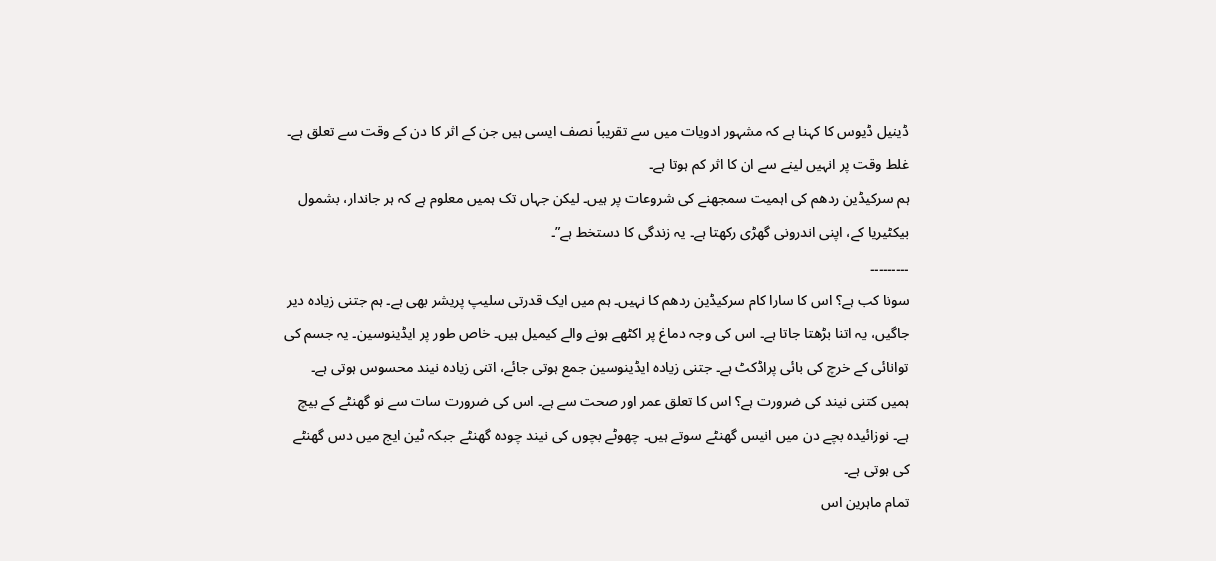ڈینیل ڈیوس کا کہنا ہے کہ مشہور ادویات میں سے تقریباً نصف ایسی ہیں جن کے اثر کا دن کے وقت سے تعلق ہے۔ غلط وقت پر انہیں لینے سے ان کا اثر کم ہوتا ہے۔
ہم سرکیڈین ردھم کی اہمیت سمجھنے کی شروعات پر ہیں۔ لیکن جہاں تک ہمیں معلوم ہے کہ ہر جاندار، بشمول بیکٹیریا کے، اپنی اندرونی گھڑی رکھتا ہے۔ یہ زندگی کا دستخط ہے”۔
۔۔۔۔۔۔۔۔۔
سونا کب ہے؟ اس کا سارا کام سرکیڈین ردھم کا نہیں۔ ہم میں ایک قدرتی سلیپ پریشر بھی ہے۔ ہم جتنی زیادہ دیر جاگیں، یہ اتنا بڑھتا جاتا ہے۔ اس کی وجہ دماغ پر اکٹھے ہونے والے کیمیل ہیں۔ خاص طور پر ایڈینوسین۔ یہ جسم کی توانائی کے خرچ کی بائی پراڈکٹ ہے۔ جتنی زیادہ ایڈینوسین جمع ہوتی جائے، اتنی زیادہ نیند محسوس ہوتی ہے۔
ہمیں کتنی نیند کی ضرورت ہے؟ اس کا تعلق عمر اور صحت سے ہے۔ اس کی ضرورت سات سے نو گھنٹے کے بیچ ہے۔ نوزائیدہ بچے دن میں انیس گھنٹے سوتے ہیں۔ چھوٹے بچوں کی نیند چودہ گھنٹے جبکہ ٹین ایج میں دس گھنٹے کی ہوتی ہے۔
تمام ماہرین اس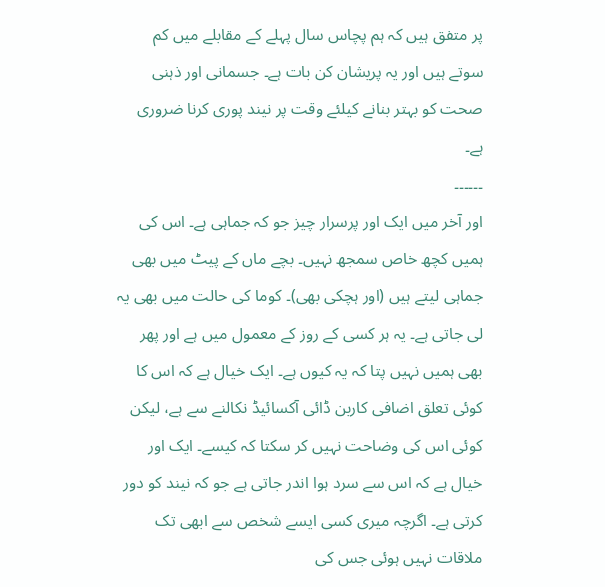پر متفق ہیں کہ ہم پچاس سال پہلے کے مقابلے میں کم سوتے ہیں اور یہ پریشان کن بات ہے۔ جسمانی اور ذہنی صحت کو بہتر بنانے کیلئے وقت پر نیند پوری کرنا ضروری ہے۔
۔۔۔۔۔۔
اور آخر میں ایک اور پرسرار چیز جو کہ جماہی ہے۔ اس کی ہمیں کچھ خاص سمجھ نہیں۔ بچے ماں کے پیٹ میں بھی جماہی لیتے ہیں (اور ہچکی بھی)۔ کوما کی حالت میں بھی یہ لی جاتی ہے۔ یہ ہر کسی کے روز کے معمول میں ہے اور پھر بھی ہمیں نہیں پتا کہ یہ کیوں ہے۔ ایک خیال ہے کہ اس کا کوئی تعلق اضافی کاربن ڈائی آکسائیڈ نکالنے سے ہے، لیکن کوئی اس کی وضاحت نہیں کر سکتا کہ کیسے۔ ایک اور خیال ہے کہ اس سے سرد ہوا اندر جاتی ہے جو کہ نیند کو دور کرتی ہے۔ اگرچہ میری کسی ایسے شخص سے ابھی تک ملاقات نہیں ہوئی جس کی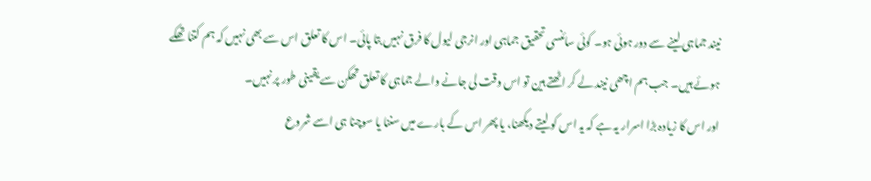نیند جماہی لینے سے دور ہوئی ہو۔ کوئی سائنسی تحقیق جماہی اور انرجی لیول کا فرق نہیں بتا پائی۔ اس کا تعلق اس سے بھی نہیں کہ ہم کتنا تھکے ہوئے ہیں۔ جب ہم اچھی نیند لے کر اٹھتے ہین تو اس وقت لی جانے والے جماہی کا تعلق تھکن سے یقینی طور پر نہیں۔
اور اس کا زیادہ بڑا اسرار یہ ہے کہ یہ اس کو لیتے دیکھنا، یا پھر اس کے بارے میں سننا یا سوچنا ہی اسے شروع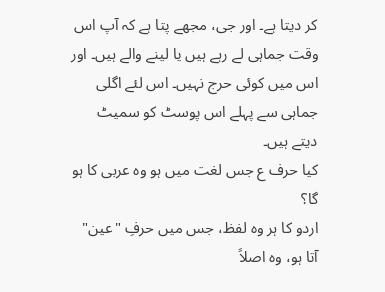کر دیتا ہے۔ اور جی، مجھے پتا ہے کہ آپ اس وقت جماہی لے رہے ہیں یا لینے والے ہیں۔ اور اس میں کوئی حرج نہیں۔ اس لئے اگلی جماہی سے پہلے اس پوسٹ کو سمیٹ دیتے ہیں۔
کیا حرف ع جس لغت میں ہو وہ عربی کا ہو گا؟
اردو کا ہر وہ لفظ، جس میں حرفِ "عین" آتا ہو، وہ اصلاً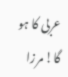عربی کا ہو گا! مرزا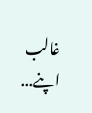غالب اپنے...